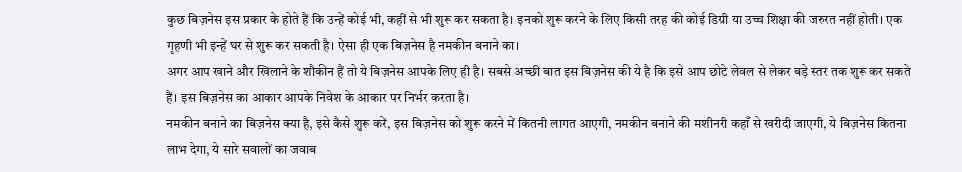कुछ बिज़नेस इस प्रकार के होते हैं कि उन्हें कोई भी, कहीं से भी शुरू कर सकता है। इनको शुरू करने के लिए किसी तरह की कोई डिग्री या उच्च शिक्षा की जरुरत नहीं होती। एक गृहणी भी इन्हें घर से शुरू कर सकती है। ऐसा ही एक बिज़नेस है नमकीन बनाने का।
अगर आप खाने और खिलाने के शौकीन हैं तो ये बिज़नेस आपके लिए ही है। सबसे अच्छी बात इस बिज़नेस की ये है कि इसे आप छोटे लेवल से लेकर बड़े स्तर तक शुरू कर सकते हैं। इस बिज़नेस का आकार आपके निवेश के आकार पर निर्भर करता है।
नमकीन बनाने का बिज़नेस क्या है, इसे कैसे शुरू करें, इस बिज़नेस को शुरू करने में कितनी लागत आएगी, नमकीन बनाने की मशीनरी कहाँ से खरीदी जाएगी, ये बिज़नेस कितना लाभ देगा, ये सारे सवालों का जवाब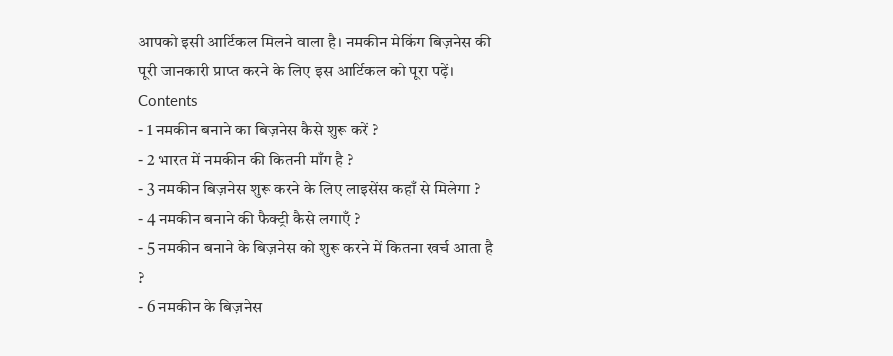आपको इसी आर्टिकल मिलने वाला है। नमकीन मेकिंग बिज़नेस की पूरी जानकारी प्राप्त करने के लिए इस आर्टिकल को पूरा पढ़ें।
Contents
- 1 नमकीन बनाने का बिज़नेस कैसे शुरू करें ?
- 2 भारत में नमकीन की कितनी माँग है ?
- 3 नमकीन बिज़नेस शुरू करने के लिए लाइसेंस कहाँ से मिलेगा ?
- 4 नमकीन बनाने की फैक्ट्री कैसे लगाएँ ?
- 5 नमकीन बनाने के बिज़नेस को शुरू करने में कितना खर्च आता है ?
- 6 नमकीन के बिज़नेस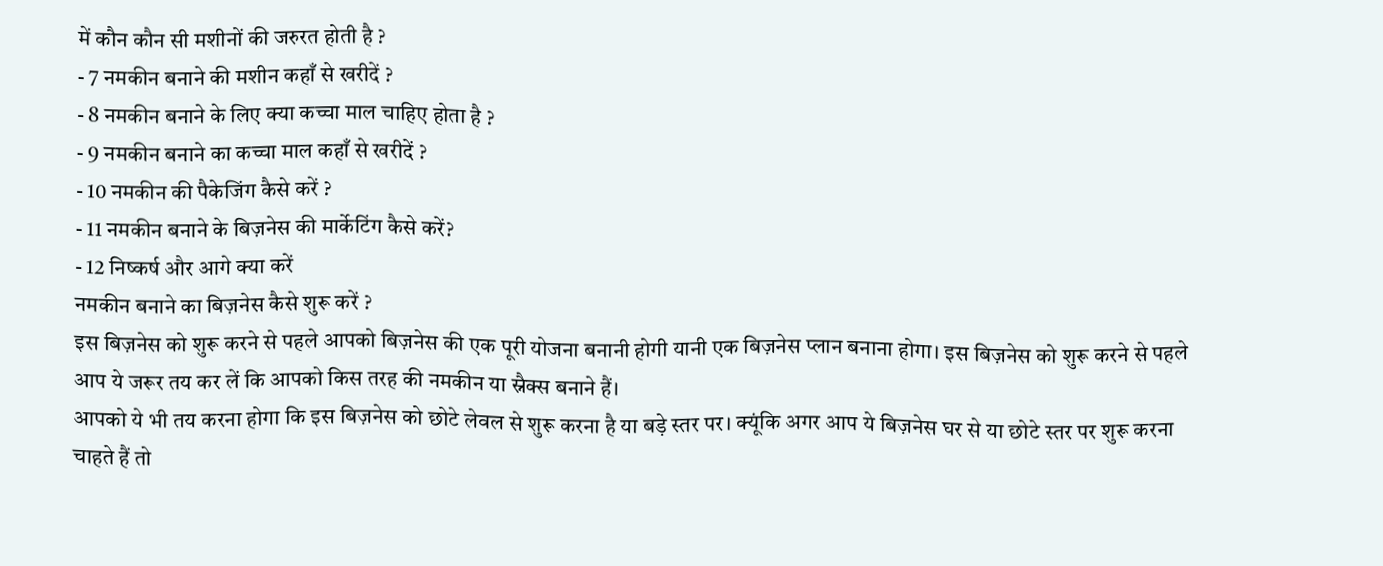में कौन कौन सी मशीनों की जरुरत होती है ?
- 7 नमकीन बनाने की मशीन कहाँ से खरीदें ?
- 8 नमकीन बनाने के लिए क्या कच्चा माल चाहिए होता है ?
- 9 नमकीन बनाने का कच्चा माल कहाँ से खरीदें ?
- 10 नमकीन की पैकेजिंग कैसे करें ?
- 11 नमकीन बनाने के बिज़नेस की मार्केटिंग कैसे करें?
- 12 निष्कर्ष और आगे क्या करें
नमकीन बनाने का बिज़नेस कैसे शुरू करें ?
इस बिज़नेस को शुरू करने से पहले आपको बिज़नेस की एक पूरी योजना बनानी होगी यानी एक बिज़नेस प्लान बनाना होगा। इस बिज़नेस को शुरू करने से पहले आप ये जरूर तय कर लें कि आपको किस तरह की नमकीन या स्नैक्स बनाने हैं।
आपको ये भी तय करना होगा कि इस बिज़नेस को छोटे लेवल से शुरू करना है या बड़े स्तर पर। क्यूंकि अगर आप ये बिज़नेस घर से या छोटे स्तर पर शुरू करना चाहते हैं तो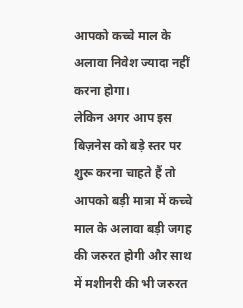आपको कच्चे माल के अलावा निवेश ज्यादा नहीं करना होगा।
लेकिन अगर आप इस बिज़नेस को बड़े स्तर पर शुरू करना चाहते हैं तो आपको बड़ी मात्रा में कच्चे माल के अलावा बड़ी जगह की जरुरत होगी और साथ में मशीनरी की भी जरुरत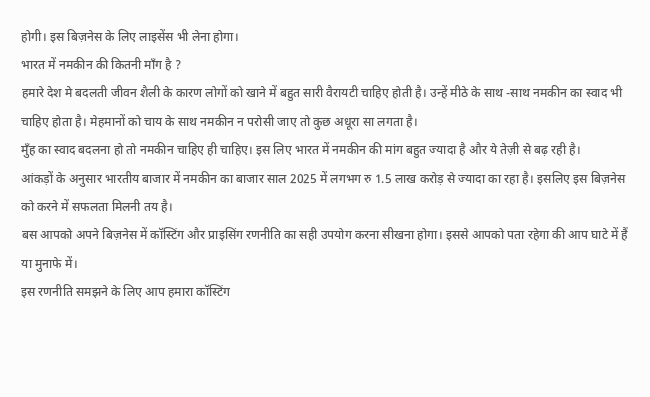होगी। इस बिज़नेस के लिए लाइसेंस भी लेना होगा।
भारत में नमकीन की कितनी माँग है ?
हमारे देश मे बदलती जीवन शैली के कारण लोगों को खाने में बहुत सारी वैरायटी चाहिए होती है। उन्हें मीठे के साथ -साथ नमकीन का स्वाद भी चाहिए होता है। मेहमानों को चाय के साथ नमकीन न परोसी जाए तो कुछ अधूरा सा लगता है।
मुँह का स्वाद बदलना हो तो नमकीन चाहिए ही चाहिए। इस लिए भारत में नमकीन की मांग बहुत ज्यादा है और ये तेज़ी से बढ़ रही है।
आंकड़ों के अनुसार भारतीय बाजार में नमकीन का बाजार साल 2025 में लगभग रु 1.5 लाख करोड़ से ज्यादा का रहा है। इसलिए इस बिज़नेस को करने में सफलता मिलनी तय है।
बस आपको अपने बिज़नेस में कॉस्टिंग और प्राइसिंग रणनीति का सही उपयोग करना सीखना होगा। इससे आपको पता रहेगा की आप घाटे में हैं या मुनाफे में।
इस रणनीति समझने के लिए आप हमारा कॉस्टिंग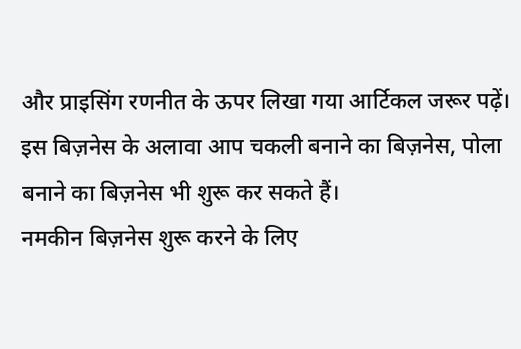और प्राइसिंग रणनीत के ऊपर लिखा गया आर्टिकल जरूर पढ़ें।
इस बिज़नेस के अलावा आप चकली बनाने का बिज़नेस, पोला बनाने का बिज़नेस भी शुरू कर सकते हैं।
नमकीन बिज़नेस शुरू करने के लिए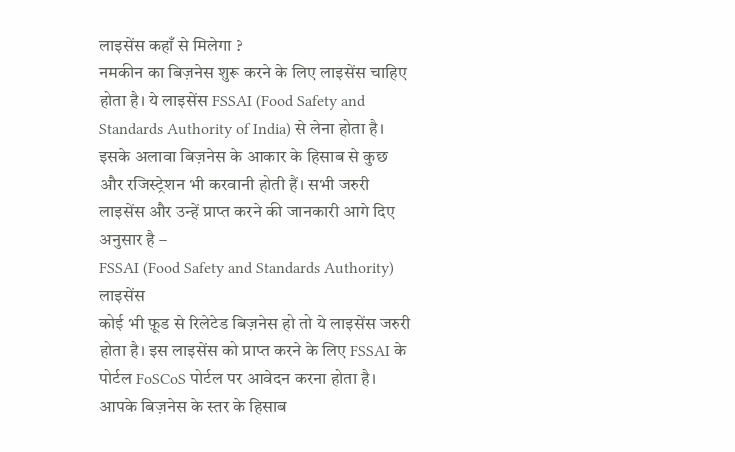लाइसेंस कहाँ से मिलेगा ?
नमकीन का बिज़नेस शुरू करने के लिए लाइसेंस चाहिए होता है। ये लाइसेंस FSSAI (Food Safety and Standards Authority of India) से लेना होता है। इसके अलावा बिज़नेस के आकार के हिसाब से कुछ और रजिस्ट्रेशन भी करवानी होती हैं। सभी जरुरी लाइसेंस और उन्हें प्राप्त करने की जानकारी आगे दिए अनुसार है –
FSSAI (Food Safety and Standards Authority) लाइसेंस
कोई भी फ़ूड से रिलेटेड बिज़नेस हो तो ये लाइसेंस जरुरी होता है। इस लाइसेंस को प्राप्त करने के लिए FSSAI के पोर्टल FoSCoS पोर्टल पर आवेदन करना होता है। आपके बिज़नेस के स्तर के हिसाब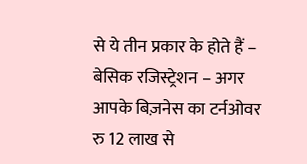से ये तीन प्रकार के होते हैं –
बेसिक रजिस्ट्रेशन – अगर आपके बिज़नेस का टर्नओवर रु 12 लाख से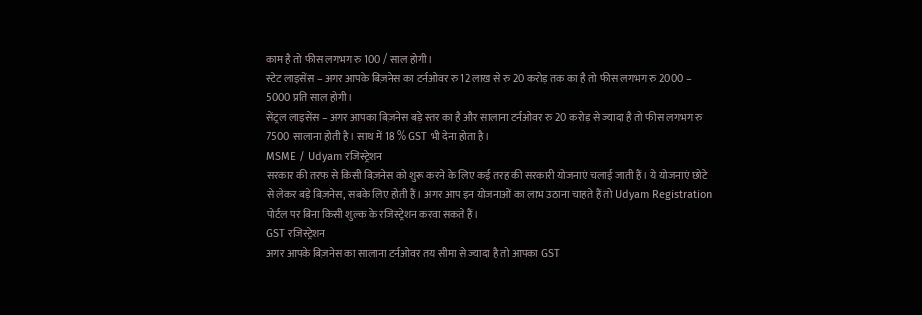काम है तो फीस लगभग रु 100 / साल होगी।
स्टेट लाइसेंस – अगर आपके बिज़नेस का टर्नओवर रु 12 लाख से रु 20 करोड़ तक का है तो फीस लगभग रु 2000 – 5000 प्रति साल होगी।
सेंट्रल लाइसेंस – अगर आपका बिज़नेस बड़े स्तर का है और सालाना टर्नओवर रु 20 करोड़ से ज्यादा है तो फीस लगभग रु 7500 सालाना होती है। साथ में 18 % GST भी देना होता है।
MSME / Udyam रजिस्ट्रेशन
सरकार की तरफ से किसी बिज़नेस को शुरू करने के लिए कई तरह की सरकारी योजनाएं चलाई जाती हैं। ये योजनाएं छोटे से लेकर बड़े बिज़नेस, सबके लिए होती हैं। अगर आप इन योजनाओं का लाभ उठाना चाहते हैं तो Udyam Registration पोर्टल पर बिना किसी शुल्क के रजिस्ट्रेशन करवा सकते हैं।
GST रजिस्ट्रेशन
अगर आपके बिज़नेस का सालाना टर्नओवर तय सीमा से ज्यादा है तो आपका GST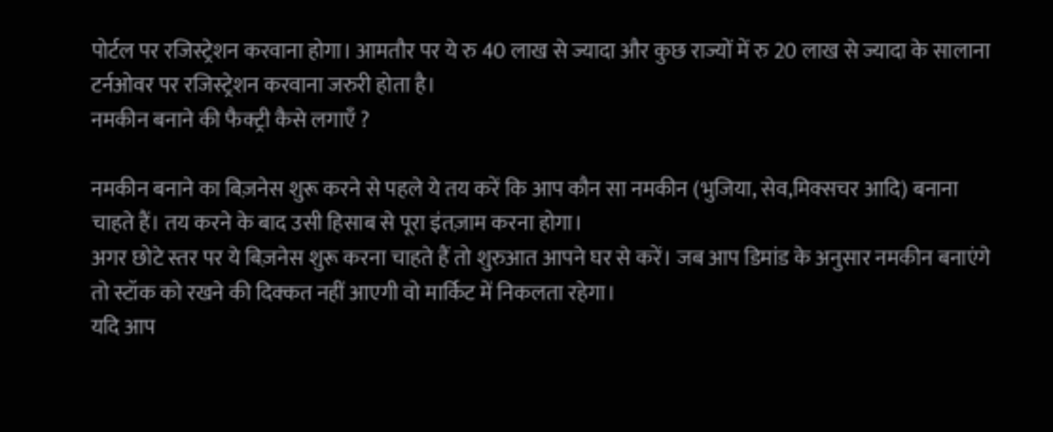पोर्टल पर रजिस्ट्रेशन करवाना होगा। आमतौर पर ये रु 40 लाख से ज्यादा और कुछ राज्यों में रु 20 लाख से ज्यादा के सालाना टर्नओवर पर रजिस्ट्रेशन करवाना जरुरी होता है।
नमकीन बनाने की फैक्ट्री कैसे लगाएँ ?

नमकीन बनाने का बिज़नेस शुरू करने से पहले ये तय करें कि आप कौन सा नमकीन (भुजिया, सेव,मिक्सचर आदि) बनाना चाहते हैं। तय करने के बाद उसी हिसाब से पूरा इंतज़ाम करना होगा।
अगर छोटे स्तर पर ये बिज़नेस शुरू करना चाहते हैं तो शुरुआत आपने घर से करें। जब आप डिमांड के अनुसार नमकीन बनाएंगे तो स्टॉक को रखने की दिक्कत नहीं आएगी वो मार्किट में निकलता रहेगा।
यदि आप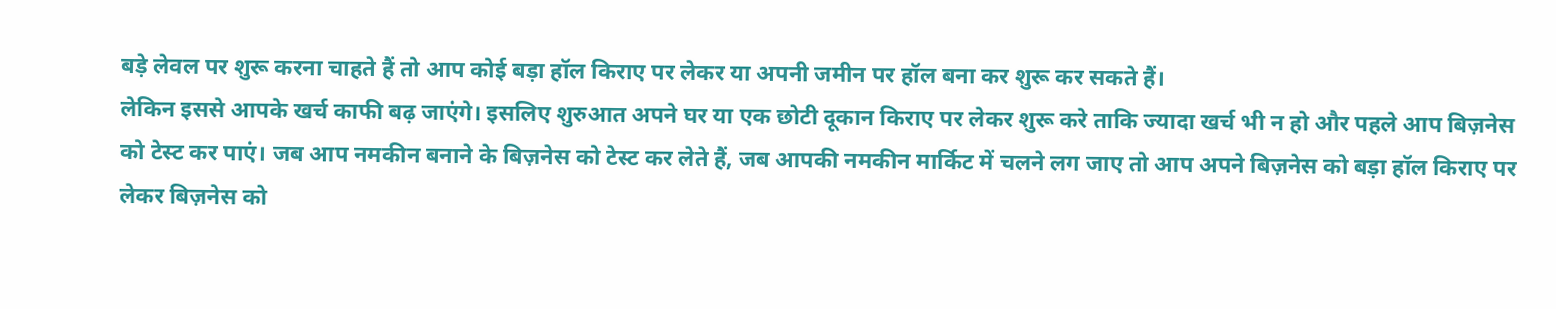बड़े लेवल पर शुरू करना चाहते हैं तो आप कोई बड़ा हॉल किराए पर लेकर या अपनी जमीन पर हॉल बना कर शुरू कर सकते हैं।
लेकिन इससे आपके खर्च काफी बढ़ जाएंगे। इसलिए शुरुआत अपने घर या एक छोटी दूकान किराए पर लेकर शुरू करे ताकि ज्यादा खर्च भी न हो और पहले आप बिज़नेस को टेस्ट कर पाएं। जब आप नमकीन बनाने के बिज़नेस को टेस्ट कर लेते हैं, जब आपकी नमकीन मार्किट में चलने लग जाए तो आप अपने बिज़नेस को बड़ा हॉल किराए पर लेकर बिज़नेस को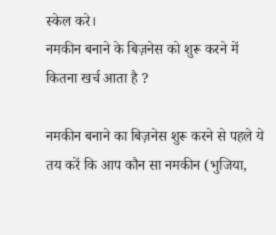स्केल करे।
नमकीन बनाने के बिज़नेस को शुरू करने में कितना खर्च आता है ?

नमकीन बनाने का बिज़नेस शुरू करने से पहले ये तय करें कि आप कौन सा नमकीन (भुजिया,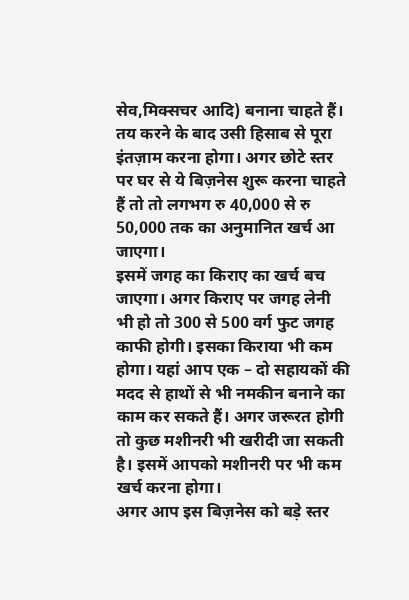सेव,मिक्सचर आदि) बनाना चाहते हैं। तय करने के बाद उसी हिसाब से पूरा इंतज़ाम करना होगा। अगर छोटे स्तर पर घर से ये बिज़नेस शुरू करना चाहते हैं तो तो लगभग रु 40,000 से रु 50,000 तक का अनुमानित खर्च आ जाएगा।
इसमें जगह का किराए का खर्च बच जाएगा। अगर किराए पर जगह लेनी भी हो तो 300 से 500 वर्ग फुट जगह काफी होगी। इसका किराया भी कम होगा। यहां आप एक – दो सहायकों की मदद से हाथों से भी नमकीन बनाने का काम कर सकते हैं। अगर जरूरत होगी तो कुछ मशीनरी भी खरीदी जा सकती है। इसमें आपको मशीनरी पर भी कम खर्च करना होगा।
अगर आप इस बिज़नेस को बड़े स्तर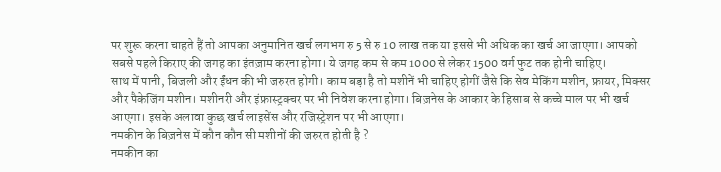पर शुरू करना चाहते हैं तो आपका अनुमानित खर्च लगभग रु 5 से रु 10 लाख तक या इससे भी अधिक का खर्च आ जाएगा। आपको सबसे पहले किराए की जगह का इंतज़ाम करना होगा। ये जगह कम से कम 1000 से लेकर 1500 वर्ग फुट तक होनी चाहिए।
साथ में पानी, बिजली और ईंधन की भी जरुरत होगी। काम बड़ा है तो मशीनें भी चाहिए होगीं जैसे कि सेव मेकिंग मशीन, फ्रायर, मिक्सर और पैकेजिंग मशीन। मशीनरी और इंफ्रास्ट्रक्चर पर भी निवेश करना होगा। बिज़नेस के आकार के हिसाब से कच्चे माल पर भी खर्च आएगा। इसके अलावा कुछ खर्च लाइसेंस और रजिस्ट्रेशन पर भी आएगा।
नमकीन के बिज़नेस में कौन कौन सी मशीनों की जरुरत होती है ?
नमकीन का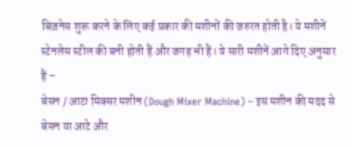बिज़नेस शुरू करने के लिए कई प्रकार की मशीनों की जरुरत होती है। ये मशीनें स्टेनलेस स्टील की बनी होती हैं और जगह भी हैं। ये सारी मशीनें आगे दिए अनुसार हैं –
बेसन / आटा मिक्सर मशीन (Dough Mixer Machine) – इस मशीन की मदद से बेसन या आटे और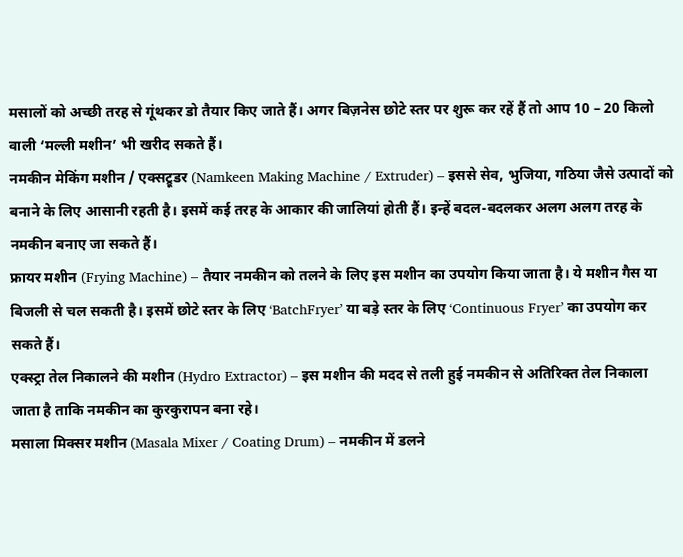मसालों को अच्छी तरह से गूंथकर डो तैयार किए जाते हैं। अगर बिज़नेस छोटे स्तर पर शुरू कर रहें हैं तो आप 10 – 20 किलो वाली ‘मल्ली मशीन’ भी खरीद सकते हैं।
नमकीन मेकिंग मशीन / एक्सट्रूडर (Namkeen Making Machine / Extruder) – इससे सेव, भुजिया, गठिया जैसे उत्पादों को बनाने के लिए आसानी रहती है। इसमें कई तरह के आकार की जालियां होती हैं। इन्हें बदल-बदलकर अलग अलग तरह के नमकीन बनाए जा सकते हैं।
फ्रायर मशीन (Frying Machine) – तैयार नमकीन को तलने के लिए इस मशीन का उपयोग किया जाता है। ये मशीन गैस या बिजली से चल सकती है। इसमें छोटे स्तर के लिए ‘BatchFryer’ या बड़े स्तर के लिए ‘Continuous Fryer’ का उपयोग कर सकते हैं।
एक्स्ट्रा तेल निकालने की मशीन (Hydro Extractor) – इस मशीन की मदद से तली हुई नमकीन से अतिरिक्त तेल निकाला जाता है ताकि नमकीन का कुरकुरापन बना रहे।
मसाला मिक्सर मशीन (Masala Mixer / Coating Drum) – नमकीन में डलने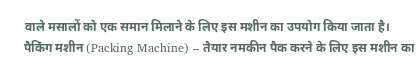वाले मसालों को एक समान मिलाने के लिए इस मशीन का उपयोग किया जाता है।
पैकिंग मशीन (Packing Machine) – तैयार नमकीन पैक करने के लिए इस मशीन का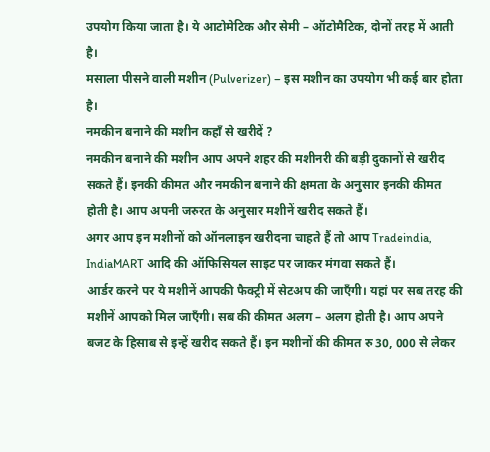उपयोग किया जाता है। ये आटोमेटिक और सेमी – ऑटोमैटिक, दोनों तरह में आती है।
मसाला पीसने वाली मशीन (Pulverizer) – इस मशीन का उपयोग भी कई बार होता है।
नमकीन बनाने की मशीन कहाँ से खरीदें ?
नमकीन बनाने की मशीन आप अपने शहर की मशीनरी की बड़ी दुकानों से खरीद सकते हैं। इनकी कीमत और नमकीन बनाने की क्षमता के अनुसार इनकी कीमत होती है। आप अपनी जरुरत के अनुसार मशीनें खरीद सकते हैं।
अगर आप इन मशीनों को ऑनलाइन खरीदना चाहते हैं तो आप Tradeindia, IndiaMART आदि की ऑफिसियल साइट पर जाकर मंगवा सकते हैं।
आर्डर करने पर ये मशीनें आपकी फैक्ट्री में सेटअप की जाएँगी। यहां पर सब तरह की मशीनें आपको मिल जाएँगी। सब की कीमत अलग – अलग होती है। आप अपने बजट के हिसाब से इन्हें खरीद सकते हैं। इन मशीनों की कीमत रु 30, 000 से लेकर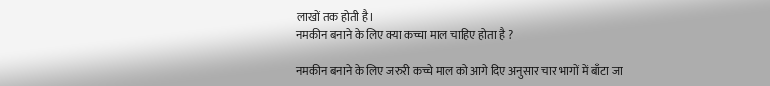लाखों तक होती है।
नमकीन बनाने के लिए क्या कच्चा माल चाहिए होता है ?

नमकीन बनाने के लिए जरुरी कच्चे माल को आगे दिए अनुसार चार भागों में बाँटा जा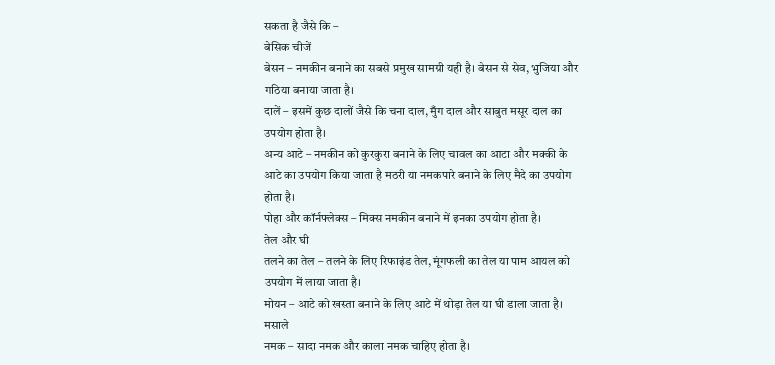सकता है जैसे कि –
बेसिक चीजें
बेसन – नमकीन बनाने का सबसे प्रमुख सामग्री यही है। बेसन से सेव, भुजिया और गठिया बनाया जाता है।
दालें – इसमें कुछ दालों जैसे कि चना दाल, मुँग दाल और साबुत मसूर दाल का उपयोग होता है।
अन्य आटे – नमकीन को कुरकुरा बनाने के लिए चावल का आटा और मक्की के आटे का उपयोग किया जाता है मठरी या नमकपारे बनाने के लिए मैदे का उपयोग होता है।
पोहा और कॉर्नफ्लेक्स – मिक्स नमकीन बनाने में इनका उपयोग होता है।
तेल और घी
तलने का तेल – तलने के लिए रिफाइंड तेल, मूंगफली का तेल या पाम आयल को उपयोग में लाया जाता है।
मोयन – आटे को खस्ता बनाने के लिए आटे में थोड़ा तेल या घी डाला जाता है।
मसाले
नमक – सादा नमक और काला नमक चाहिए होता है।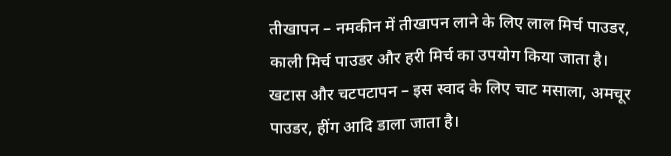तीखापन – नमकीन में तीखापन लाने के लिए लाल मिर्च पाउडर, काली मिर्च पाउडर और हरी मिर्च का उपयोग किया जाता है।
खटास और चटपटापन – इस स्वाद के लिए चाट मसाला, अमचूर पाउडर, हींग आदि डाला जाता है।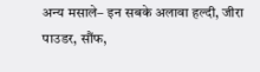अन्य मसाले– इन सबके अलावा हल्दी, जीरा पाउडर, सौंफ,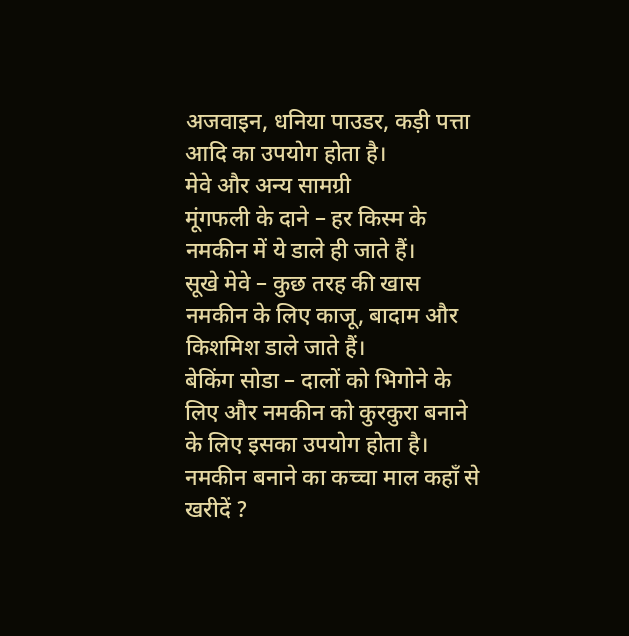अजवाइन, धनिया पाउडर, कड़ी पत्ता आदि का उपयोग होता है।
मेवे और अन्य सामग्री
मूंगफली के दाने – हर किस्म के नमकीन में ये डाले ही जाते हैं।
सूखे मेवे – कुछ तरह की खास नमकीन के लिए काजू, बादाम और किशमिश डाले जाते हैं।
बेकिंग सोडा – दालों को भिगोने के लिए और नमकीन को कुरकुरा बनाने के लिए इसका उपयोग होता है।
नमकीन बनाने का कच्चा माल कहाँ से खरीदें ?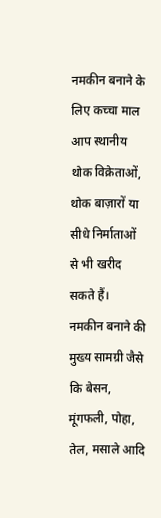नमकीन बनाने के लिए कच्चा माल आप स्थानीय थोक विक्रेताओं, थोक बाज़ारों या सीधे निर्माताओं से भी खरीद सकते हैं। नमकीन बनाने की मुख्य सामग्री जैसे कि बेसन, मूंगफली, पोहा, तेल, मसाले आदि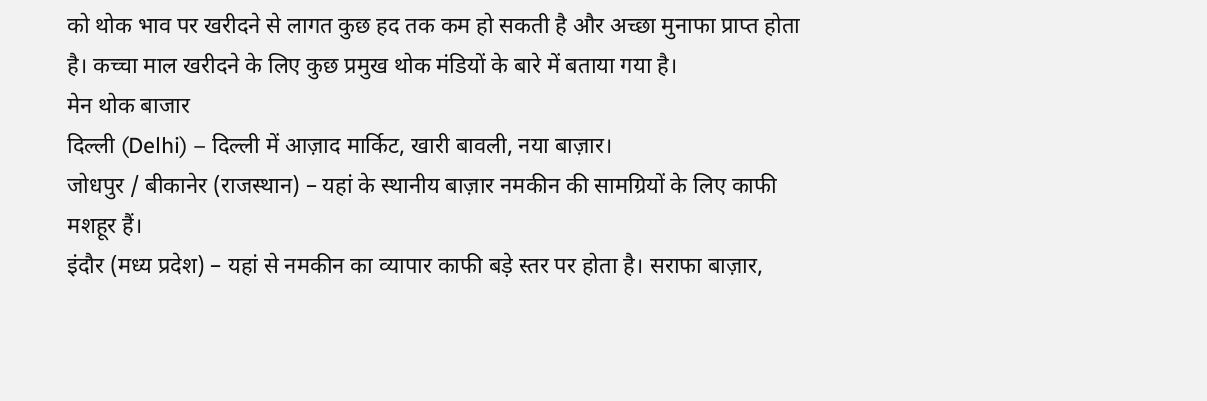को थोक भाव पर खरीदने से लागत कुछ हद तक कम हो सकती है और अच्छा मुनाफा प्राप्त होता है। कच्चा माल खरीदने के लिए कुछ प्रमुख थोक मंडियों के बारे में बताया गया है।
मेन थोक बाजार
दिल्ली (Delhi) – दिल्ली में आज़ाद मार्किट, खारी बावली, नया बाज़ार।
जोधपुर / बीकानेर (राजस्थान) – यहां के स्थानीय बाज़ार नमकीन की सामग्रियों के लिए काफी मशहूर हैं।
इंदौर (मध्य प्रदेश) – यहां से नमकीन का व्यापार काफी बड़े स्तर पर होता है। सराफा बाज़ार,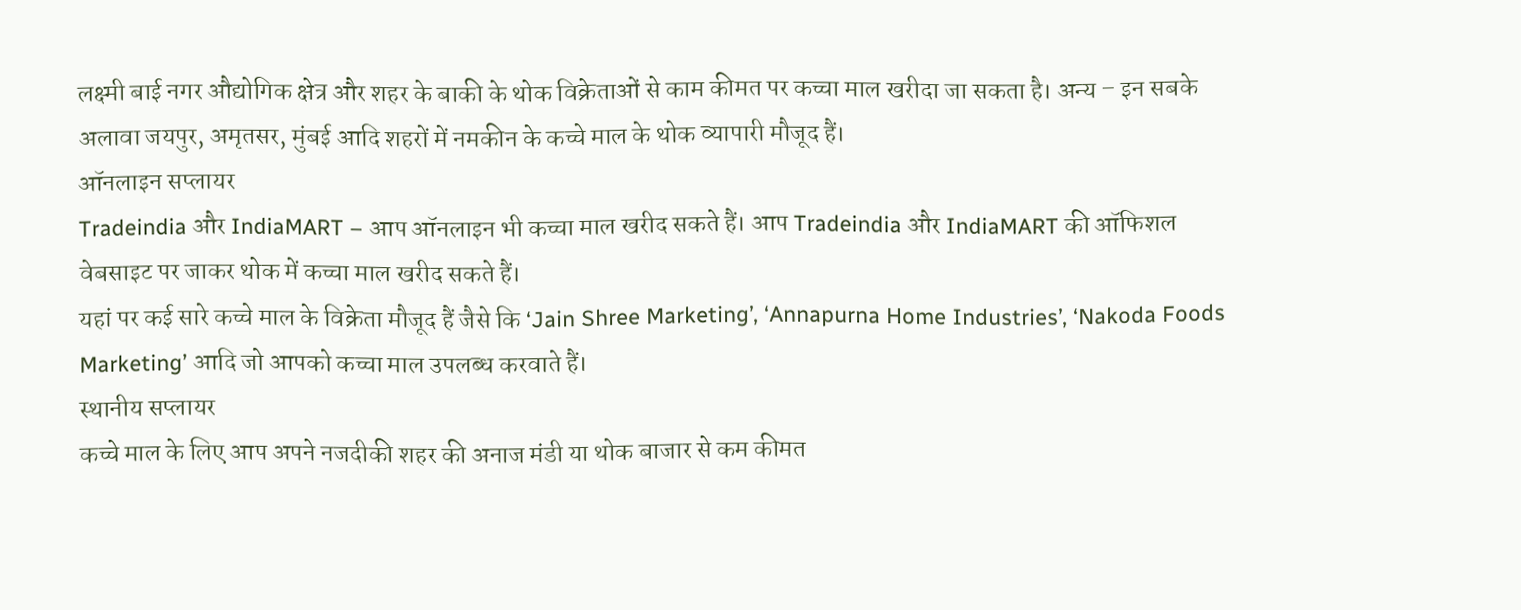लक्ष्मी बाई नगर औद्योगिक क्षेत्र और शहर के बाकी के थोक विक्रेताओं से काम कीमत पर कच्चा माल खरीदा जा सकता है। अन्य – इन सबके अलावा जयपुर, अमृतसर, मुंबई आदि शहरों में नमकीन के कच्चे माल के थोक व्यापारी मौजूद हैं।
ऑनलाइन सप्लायर
Tradeindia और IndiaMART – आप ऑनलाइन भी कच्चा माल खरीद सकते हैं। आप Tradeindia और IndiaMART की ऑफिशल वेबसाइट पर जाकर थोक में कच्चा माल खरीद सकते हैं।
यहां पर कई सारे कच्चे माल के विक्रेता मौजूद हैं जैसे कि ‘Jain Shree Marketing’, ‘Annapurna Home Industries’, ‘Nakoda Foods Marketing’ आदि जो आपको कच्चा माल उपलब्ध करवाते हैं।
स्थानीय सप्लायर
कच्चे माल के लिए आप अपने नजदीकी शहर की अनाज मंडी या थोक बाजार से कम कीमत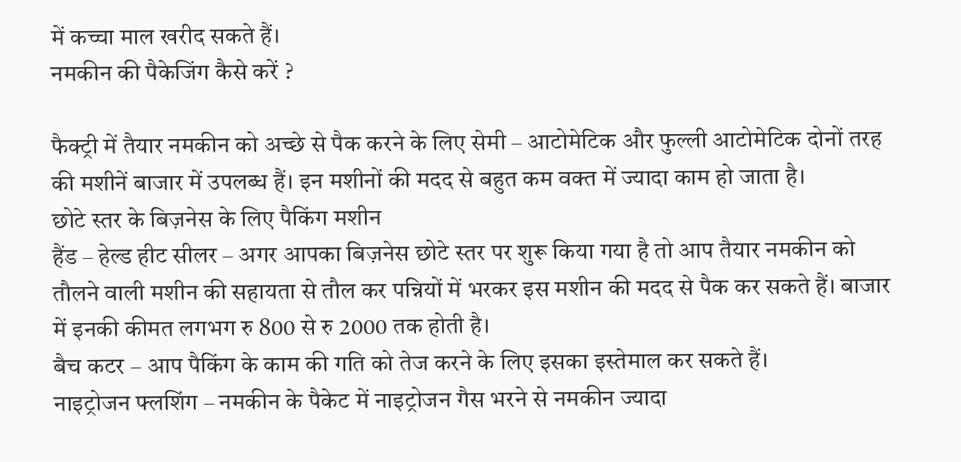में कच्चा माल खरीद सकते हैं।
नमकीन की पैकेजिंग कैसे करें ?

फैक्ट्री में तैयार नमकीन को अच्छे से पैक करने के लिए सेमी – आटोमेटिक और फुल्ली आटोमेटिक दोनों तरह की मशीनें बाजार में उपलब्ध हैं। इन मशीनों की मदद से बहुत कम वक्त में ज्यादा काम हो जाता है।
छोटे स्तर के बिज़नेस के लिए पैकिंग मशीन
हैंड – हेल्ड हीट सीलर – अगर आपका बिज़नेस छोटे स्तर पर शुरू किया गया है तो आप तैयार नमकीन को तौलने वाली मशीन की सहायता से तौल कर पन्नियों में भरकर इस मशीन की मदद से पैक कर सकते हैं। बाजार में इनकी कीमत लगभग रु 800 से रु 2000 तक होती है।
बैच कटर – आप पैकिंग के काम की गति को तेज करने के लिए इसका इस्तेमाल कर सकते हैं।
नाइट्रोजन फ्लशिंग – नमकीन के पैकेट में नाइट्रोजन गैस भरने से नमकीन ज्यादा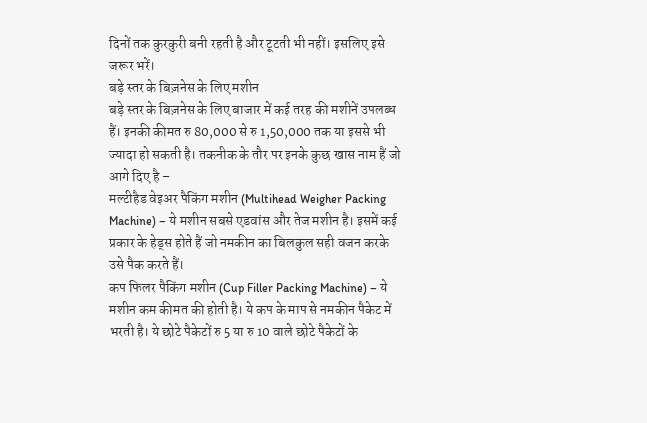दिनों तक कुरकुरी बनी रहती है और टूटती भी नहीं। इसलिए इसे जरूर भरें।
बड़े स्तर के बिज़नेस के लिए मशीन
बड़े स्तर के बिज़नेस के लिए बाजार में कई तरह की मशीनें उपलब्ध हैं। इनकी कीमत रु 80,000 से रु 1,50,000 तक या इससे भी ज्यादा हो सकती है। तकनीक के तौर पर इनके कुछ खास नाम हैं जो आगे दिए है –
मल्टीहैड वेइअर पैकिंग मशीन (Multihead Weigher Packing Machine) – ये मशीन सबसे एडवांस और तेज मशीन है। इसमें कई प्रकार के हेड्स होते हैं जो नमकीन का बिलकुल सही वजन करके उसे पैक करते हैं।
कप फिलर पैकिंग मशीन (Cup Filler Packing Machine) – ये मशीन कम कीमत की होती है। ये कप के माप से नमकीन पैकेट में भरती है। ये छोटे पैकेटों रु 5 या रु 10 वाले छोटे पैकेटों के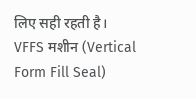लिए सही रहती है।
VFFS मशीन (Vertical Form Fill Seal)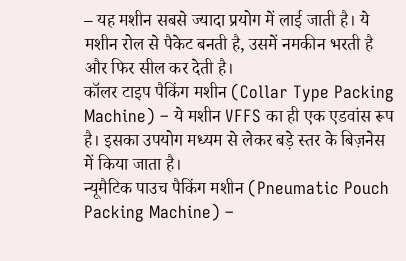– यह मशीन सबसे ज्यादा प्रयोग में लाई जाती है। ये मशीन रोल से पैकेट बनती है, उसमें नमकीन भरती है और फिर सील कर देती है।
कॉलर टाइप पैकिंग मशीन (Collar Type Packing Machine) – ये मशीन VFFS का ही एक एडवांस रूप है। इसका उपयोग मध्यम से लेकर बड़े स्तर के बिज़नेस में किया जाता है।
न्यूमैटिक पाउच पैकिंग मशीन (Pneumatic Pouch Packing Machine) –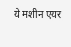ये मशीन एयर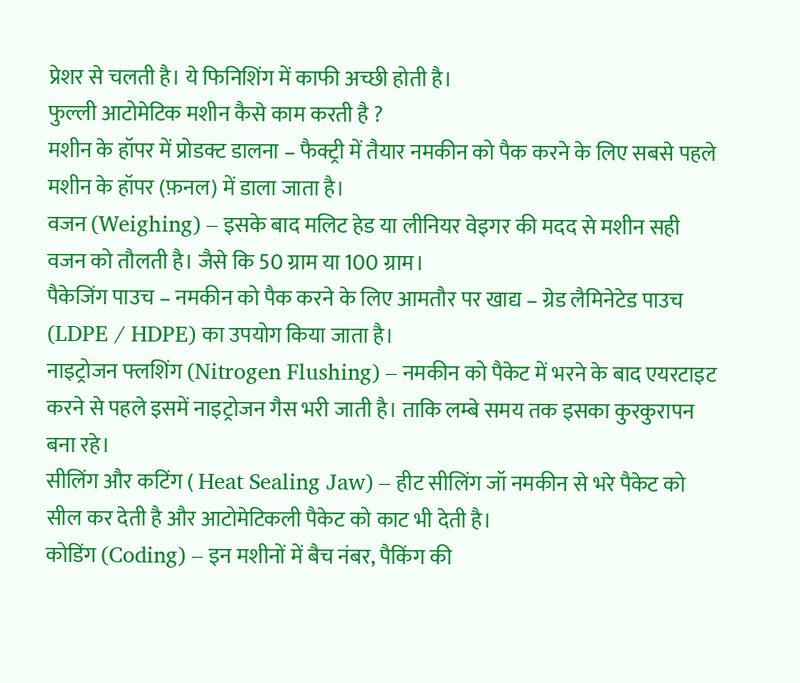प्रेशर से चलती है। ये फिनिशिंग में काफी अच्छी होती है।
फुल्ली आटोमेटिक मशीन कैसे काम करती है ?
मशीन के हॉपर में प्रोडक्ट डालना – फैक्ट्री में तैयार नमकीन को पैक करने के लिए सबसे पहले मशीन के हॉपर (फ़नल) में डाला जाता है।
वजन (Weighing) – इसके बाद मलिट हेड या लीनियर वेइगर की मदद से मशीन सही वजन को तौलती है। जैसे कि 50 ग्राम या 100 ग्राम।
पैकेजिंग पाउच – नमकीन को पैक करने के लिए आमतौर पर खाद्य – ग्रेड लैमिनेटेड पाउच (LDPE / HDPE) का उपयोग किया जाता है।
नाइट्रोजन फ्लशिंग (Nitrogen Flushing) – नमकीन को पैकेट में भरने के बाद एयरटाइट करने से पहले इसमें नाइट्रोजन गैस भरी जाती है। ताकि लम्बे समय तक इसका कुरकुरापन बना रहे।
सीलिंग और कटिंग ( Heat Sealing Jaw) – हीट सीलिंग जॉ नमकीन से भरे पैकेट को सील कर देती है और आटोमेटिकली पैकेट को काट भी देती है।
कोडिंग (Coding) – इन मशीनों में बैच नंबर, पैकिंग की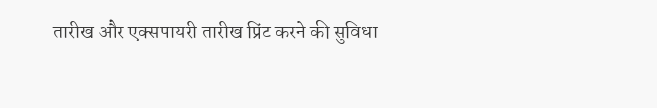तारीख और एक्सपायरी तारीख प्रिंट करने की सुविधा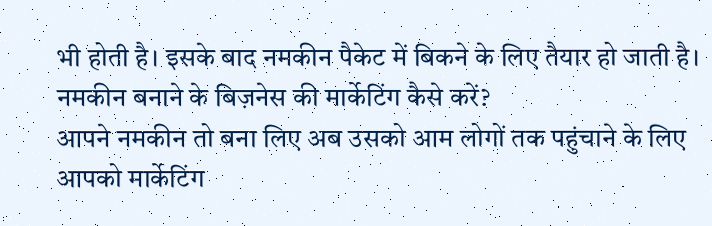भी होती है। इसके बाद नमकीन पैकेट में बिकने के लिए तैयार हो जाती है।
नमकीन बनाने के बिज़नेस की मार्केटिंग कैसे करें?
आपने नमकीन तो बना लिए अब उसको आम लोगों तक पहुंचाने के लिए आपको मार्केटिंग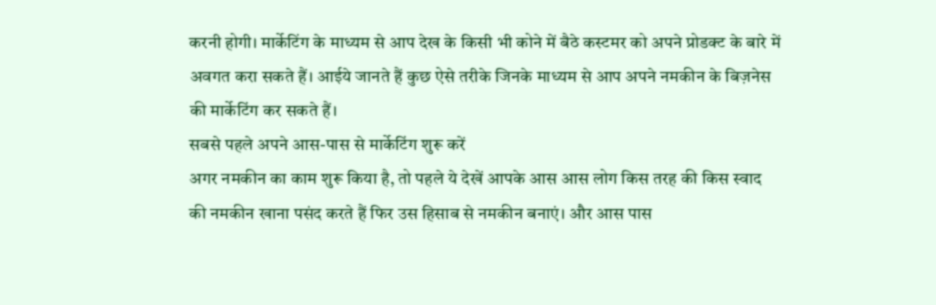करनी होगी। मार्केटिंग के माध्यम से आप देख के किसी भी कोने में बैठे कस्टमर को अपने प्रोडक्ट के बारे में अवगत करा सकते हैं। आईये जानते हैं कुछ ऐसे तरीके जिनके माध्यम से आप अपने नमकीन के बिज़नेस की मार्केटिंग कर सकते हैं।
सबसे पहले अपने आस-पास से मार्केटिंग शुरू करें
अगर नमकीन का काम शुरू किया है, तो पहले ये देखें आपके आस आस लोग किस तरह की किस स्वाद की नमकीन खाना पसंद करते हैं फिर उस हिसाब से नमकीन बनाएं। और आस पास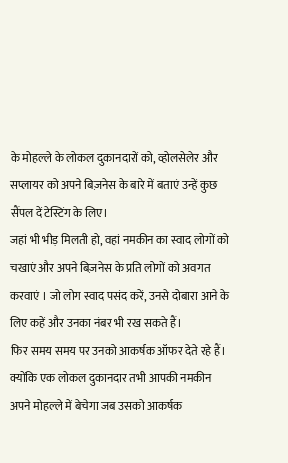के मोहल्ले के लोकल दुकानदारों को, व्होलसेलेर और सप्लायर को अपने बिज़नेस के बारे में बताएं उन्हें कुछ सैंपल दें टेस्टिंग के लिए।
जहां भी भीड़ मिलती हो, वहां नमकीन का स्वाद लोगों को चखाएं और अपने बिज़नेस के प्रति लोगों को अवगत करवाएं । जो लोग स्वाद पसंद करें, उनसे दोबारा आने के लिए कहें और उनका नंबर भी रख सकते हैं।
फिर समय समय पर उनको आकर्षक ऑफर देते रहे हैं। क्योंकि एक लोकल दुकानदार तभी आपकी नमकीन अपने मोहल्ले में बेचेगा जब उसको आकर्षक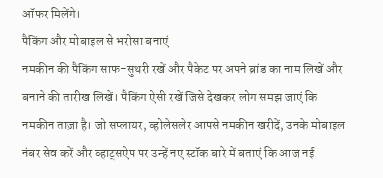ऑफर मिलेंगे।
पैकिंग और मोबाइल से भरोसा बनाएं
नमकीन की पैकिंग साफ-सुथरी रखें और पैकेट पर अपने ब्रांड का नाम लिखें और बनाने की तारीख लिखें। पैकिंग ऐसी रखें जिसे देखकर लोग समझ जाएं कि नमकीन ताज़ा है। जो सप्लायर, व्होलेसलेर आपसे नमकीन खरीदें, उनके मोबाइल नंबर सेव करें और व्हाट्सऐप पर उन्हें नए स्टॉक बारे में बताएं कि आज नई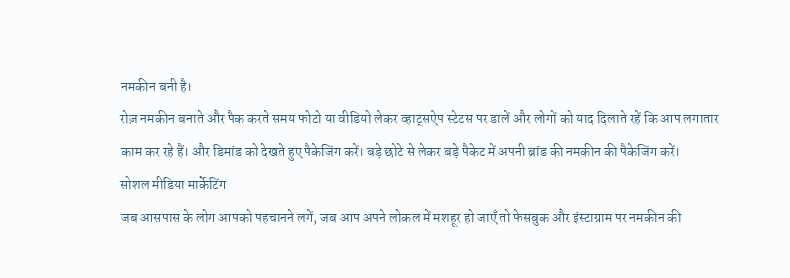नमकीन बनी है।
रोज़ नमकीन बनाते और पैक करते समय फोटो या वीडियो लेकर व्हाट्सऐप स्टेटस पर डालें और लोगों को याद दिलाते रहें कि आप लगातार काम कर रहे हैं। और डिमांड को देखते हुए पैकेजिंग करें। बड़े छोटे से लेकर बड़े पैकेट में अपनी ब्रांड की नमकीन की पैकेजिंग करें।
सोशल मीडिया मार्केटिंग
जब आसपास के लोग आपको पहचानने लगें, जब आप अपने लोकल में मशहूर हो जाएँ तो फेसबुक और इंस्टाग्राम पर नमकीन की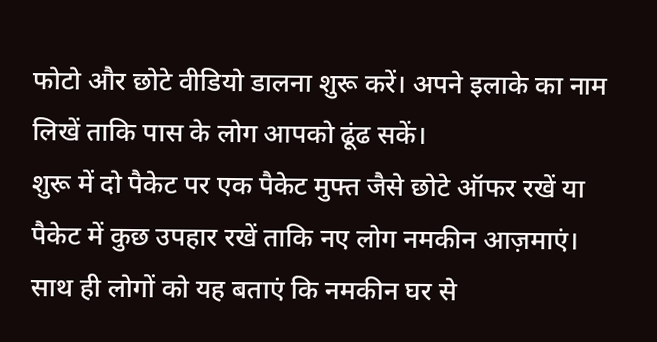फोटो और छोटे वीडियो डालना शुरू करें। अपने इलाके का नाम लिखें ताकि पास के लोग आपको ढूंढ सकें।
शुरू में दो पैकेट पर एक पैकेट मुफ्त जैसे छोटे ऑफर रखें या पैकेट में कुछ उपहार रखें ताकि नए लोग नमकीन आज़माएं। साथ ही लोगों को यह बताएं कि नमकीन घर से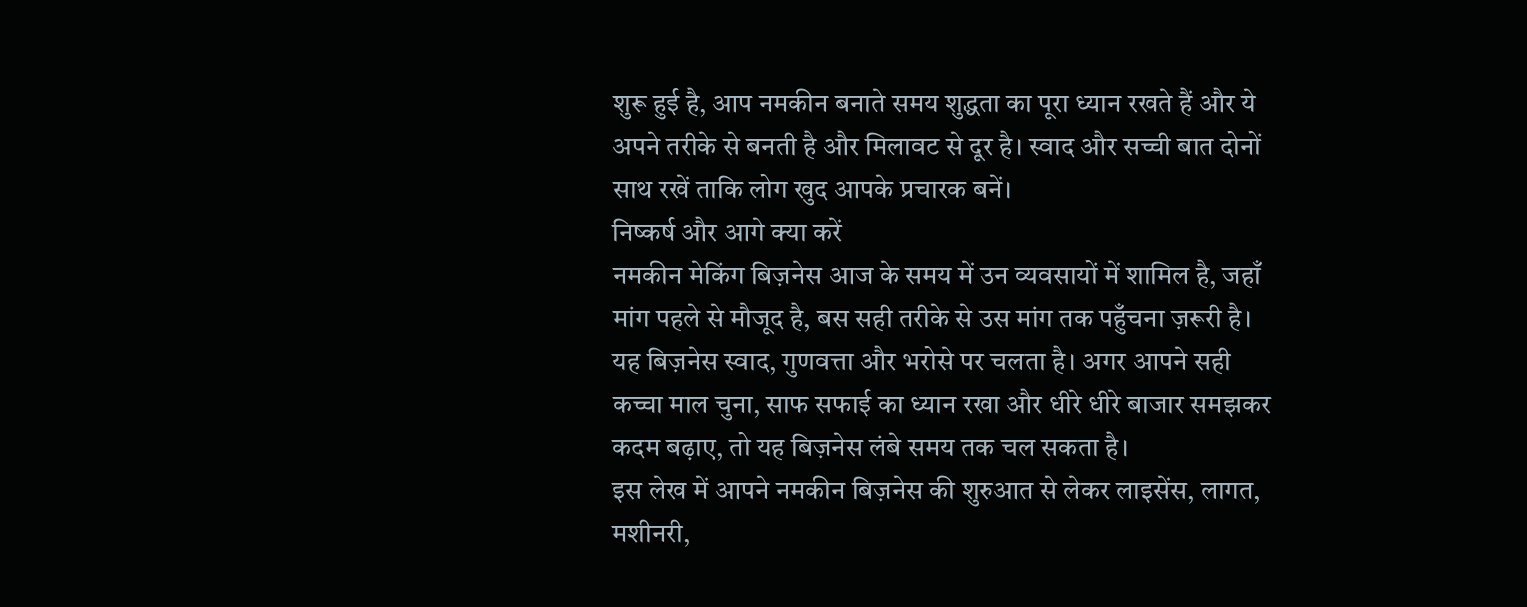शुरू हुई है, आप नमकीन बनाते समय शुद्धता का पूरा ध्यान रखते हैं और ये अपने तरीके से बनती है और मिलावट से दूर है। स्वाद और सच्ची बात दोनों साथ रखें ताकि लोग खुद आपके प्रचारक बनें।
निष्कर्ष और आगे क्या करें
नमकीन मेकिंग बिज़नेस आज के समय में उन व्यवसायों में शामिल है, जहाँ मांग पहले से मौजूद है, बस सही तरीके से उस मांग तक पहुँचना ज़रूरी है। यह बिज़नेस स्वाद, गुणवत्ता और भरोसे पर चलता है। अगर आपने सही कच्चा माल चुना, साफ सफाई का ध्यान रखा और धीरे धीरे बाजार समझकर कदम बढ़ाए, तो यह बिज़नेस लंबे समय तक चल सकता है।
इस लेख में आपने नमकीन बिज़नेस की शुरुआत से लेकर लाइसेंस, लागत, मशीनरी,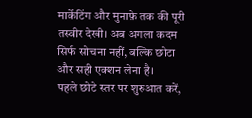मार्केटिंग और मुनाफ़े तक की पूरी तस्वीर देखी। अब अगला कदम सिर्फ सोचना नहीं, बल्कि छोटा और सही एक्शन लेना है।
पहले छोटे स्तर पर शुरुआत करें,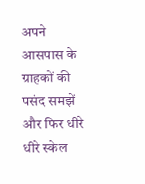अपने आसपास के ग्राहकों की पसंद समझें और फिर धीरे धीरे स्केल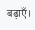बढ़ाएँ।